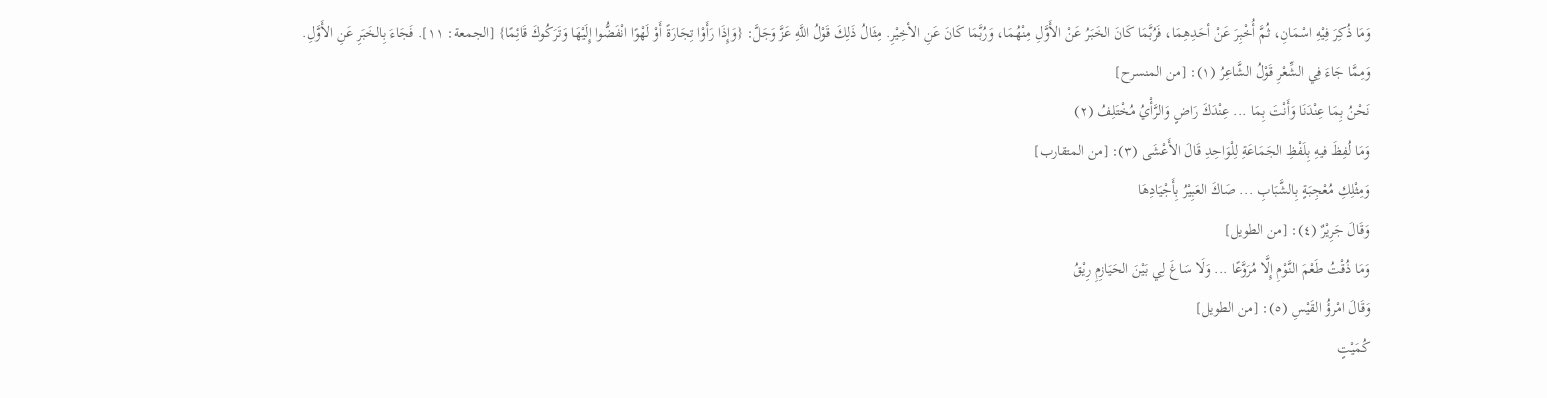وَمَا ذُكِرَ فِيْهِ اسْمَانِ، ثُمَّ أُخْبِرَ عَنْ أحَدِهِمَا، فَرُبَّمَا كَانَ الخَبَرُ عَنْ الأَوَّلِ مِنْهُمَا، وَرُبَّمَا كَانَ عَنِ الأخِيْرِ. مِثَالُ ذَلِكَ قَوْلُ اللَّهِ عَزَّ وَجَلَّ: {وَإِذَا رَأَوْا تِجَارَةً أَوْ لَهْوًا انْفَضُّوا إِلَيْهَا وَتَرَكُوكَ قَائِمًا} [الجمعة: ١١]. فَجَاءَ بِالخَبَرِ عَنِ الأَوَّلِ.
وَمِمَّا جَاءَ فِي الشِّعْرِ قَوْلُ الشَّاعِرُ (١): [من المنسرح]
نَحْنُ بِمَا عِنْدَنَا وَأَنْتَ بِمَا ... عِنْدَكَ رَاضٍ وَالرَّأْيُ مُخْتَلِفُ (٢)
وَمَا لُفِظَ فيهِ بِلَفْظِ الجَمَاعَةِ لِلْوَاحِدِ قَالَ الأَعْشَى (٣): [من المتقارب]
وَمِثْلِكِ مُعْجِبَةٍ بِالشَّبَابِ ... صَاكَ العَبِيْرُ بِأَجْيَادِهَا
وَقَالَ جَرِيْرٌ (٤): [من الطويل]
وَمَا ذُقْتُ طَعْمَ النَّوْمِ إِلَّا مُرَوَّعًا ... وَلَا سَاغَ لِي بَيْنَ الحَيَازِمِ رِيْقُ
وَقَالَ امْرؤُ القَيْسِ (٥): [من الطويل]
كُمَيْتٍ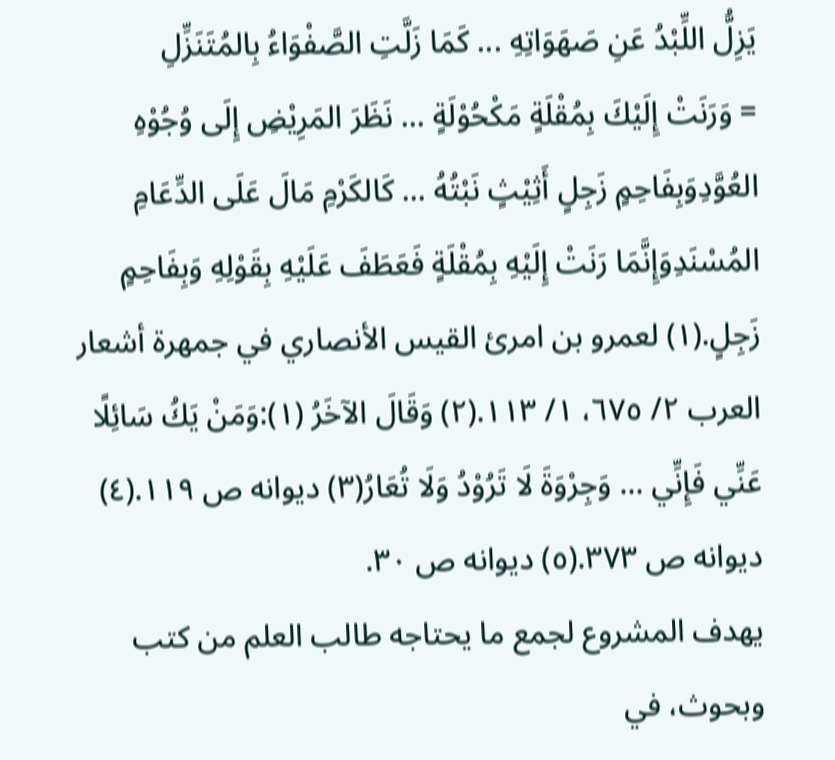يَزِلُّ اللِّبْدُ عَنِ صَهَوَاتِهِ ... كَمَا زَلَّتِ الصَّفْوَاءُ بِالمُتَنَزِّلِ
= وَرَنَتْ إِلَيْكَ بِمُقْلَةٍ مَكْحُوْلَةٍ ... نَظَرَ المَرِيْضِ إِلَى وُجُوْهِ العُوَّدِوَبِفَاحِمٍ زَجِلٍ أَثِيْثٍ نَبْتُهُ ... كَالكَرْمِ مَالَ عَلَى الدِّعَامِ المُسْنَدِوَإِنَّمَا رَنَتْ إِلَيْهِ بِمُقْلَةٍ فَعَطَفَ عَلَيْهِ بِقَوْلِهِ وَبِفَاحِمٍ زَجِلٍ.(١) لعمرو بن امرئ القيس الأنصاري في جمهرة أشعار العرب ٢/ ٦٧٥، ١/ ١١٣.(٢) وَقَالَ الآخَرُ (١):وَمَنْ يَكُ سَائِلًا عَنِّي فَإِنِّي ... وَجِرْوَةَ لَا تَرُوْدُ وَلَا تُعَارُ(٣) ديوانه ص ١١٩.(٤) ديوانه ص ٣٧٣.(٥) ديوانه ص ٣٠.
يهدف المشروع لجمع ما يحتاجه طالب العلم من كتب وبحوث، في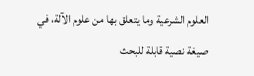العلوم الشرعية وما يتعلق بها من علوم الآلة، في صيغة نصية قابلة للبحث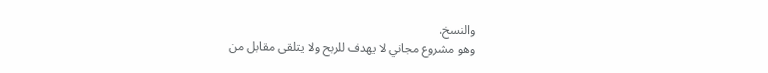والنسخ.
وهو مشروع مجاني لا يهدف للربح ولا يتلقى مقابل من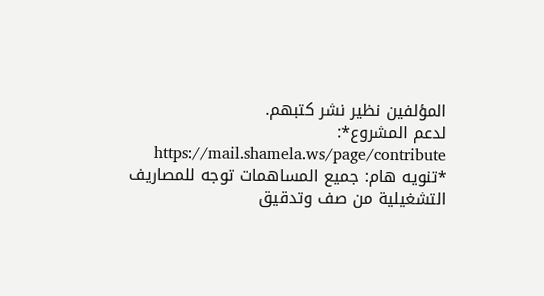المؤلفين نظير نشر كتبهم.
لدعم المشروع*: https://mail.shamela.ws/page/contribute
*تنويه هام: جميع المساهمات توجه للمصاريف التشغيلية من صف وتدقيق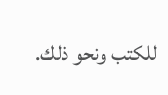للكتب ونحو ذلك.